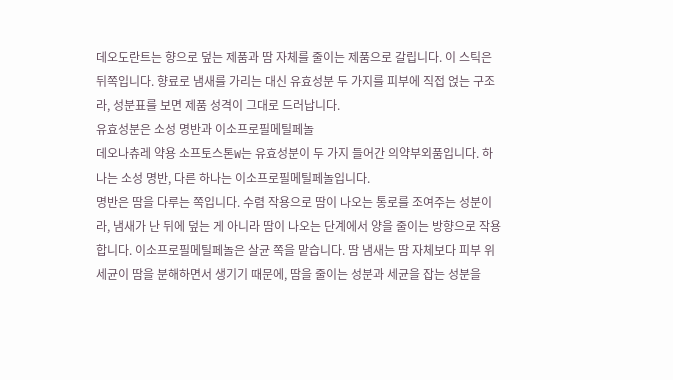데오도란트는 향으로 덮는 제품과 땀 자체를 줄이는 제품으로 갈립니다. 이 스틱은 뒤쪽입니다. 향료로 냄새를 가리는 대신 유효성분 두 가지를 피부에 직접 얹는 구조라, 성분표를 보면 제품 성격이 그대로 드러납니다.
유효성분은 소성 명반과 이소프로필메틸페놀
데오나츄레 약용 소프토스톤W는 유효성분이 두 가지 들어간 의약부외품입니다. 하나는 소성 명반, 다른 하나는 이소프로필메틸페놀입니다.
명반은 땀을 다루는 쪽입니다. 수렴 작용으로 땀이 나오는 통로를 조여주는 성분이라, 냄새가 난 뒤에 덮는 게 아니라 땀이 나오는 단계에서 양을 줄이는 방향으로 작용합니다. 이소프로필메틸페놀은 살균 쪽을 맡습니다. 땀 냄새는 땀 자체보다 피부 위 세균이 땀을 분해하면서 생기기 때문에, 땀을 줄이는 성분과 세균을 잡는 성분을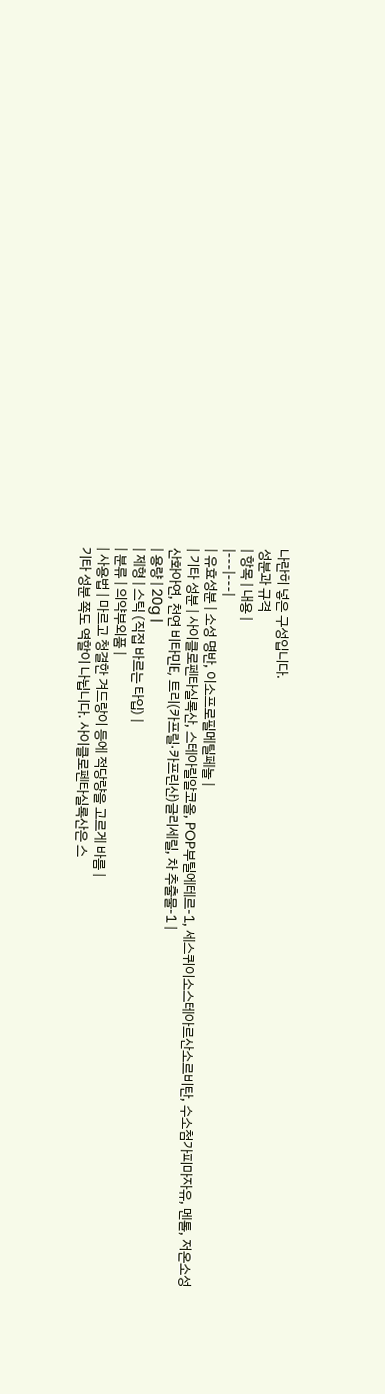나란히 넣은 구성입니다.
성분과 규격
| 항목 | 내용 |
|---|---|
| 유효성분 | 소성 명반, 이소프로필메틸페놀 |
| 기타 성분 | 사이클로펜타실록산, 스테아릴알코올, POP부틸에테르-1, 세스퀴이소스테아르산소르비탄, 수소첨가피마자유, 멘톨, 저온소성 산화아연, 천연 비타민E, 트리(카프릴·카프린산)글리세릴, 차 추출물-1 |
| 용량 | 20g |
| 제형 | 스틱 (직접 바르는 타입) |
| 분류 | 의약부외품 |
| 사용법 | 마르고 청결한 겨드랑이 등에 적당량을 고르게 바름 |
기타 성분 쪽도 역할이 나뉩니다. 사이클로펜타실록산은 스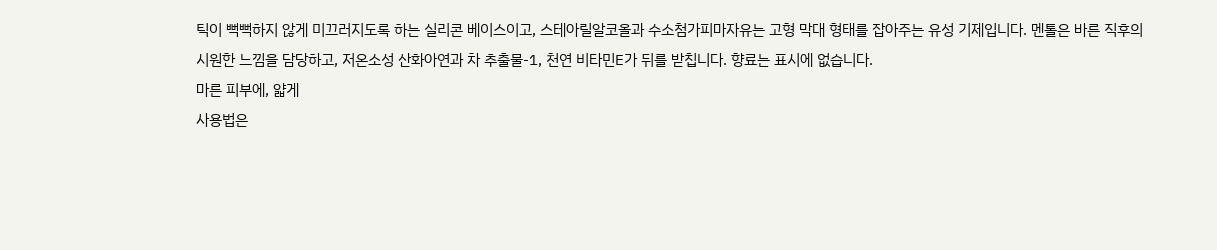틱이 뻑뻑하지 않게 미끄러지도록 하는 실리콘 베이스이고, 스테아릴알코올과 수소첨가피마자유는 고형 막대 형태를 잡아주는 유성 기제입니다. 멘톨은 바른 직후의 시원한 느낌을 담당하고, 저온소성 산화아연과 차 추출물-1, 천연 비타민E가 뒤를 받칩니다. 향료는 표시에 없습니다.
마른 피부에, 얇게
사용법은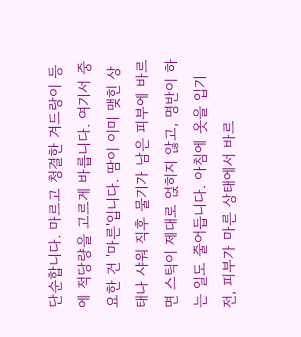단순합니다. 마르고 청결한 겨드랑이 등에 적당량을 고르게 바릅니다. 여기서 중요한 건 '마른'입니다. 땀이 이미 맺힌 상태나 샤워 직후 물기가 남은 피부에 바르면 스틱이 제대로 얹히지 않고, 명반이 하는 일도 줄어듭니다. 아침에 옷을 입기 전, 피부가 마른 상태에서 바르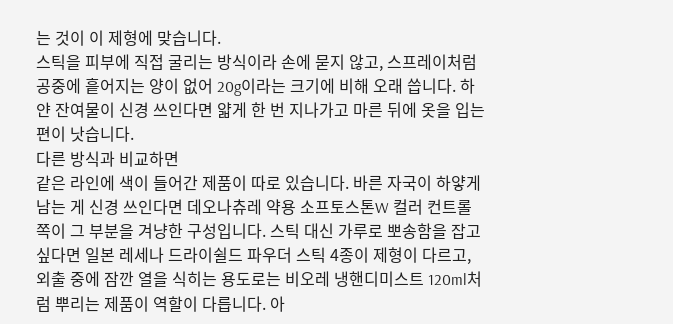는 것이 이 제형에 맞습니다.
스틱을 피부에 직접 굴리는 방식이라 손에 묻지 않고, 스프레이처럼 공중에 흩어지는 양이 없어 20g이라는 크기에 비해 오래 씁니다. 하얀 잔여물이 신경 쓰인다면 얇게 한 번 지나가고 마른 뒤에 옷을 입는 편이 낫습니다.
다른 방식과 비교하면
같은 라인에 색이 들어간 제품이 따로 있습니다. 바른 자국이 하얗게 남는 게 신경 쓰인다면 데오나츄레 약용 소프토스톤W 컬러 컨트롤 쪽이 그 부분을 겨냥한 구성입니다. 스틱 대신 가루로 뽀송함을 잡고 싶다면 일본 레세나 드라이쉴드 파우더 스틱 4종이 제형이 다르고, 외출 중에 잠깐 열을 식히는 용도로는 비오레 냉핸디미스트 120ml처럼 뿌리는 제품이 역할이 다릅니다. 아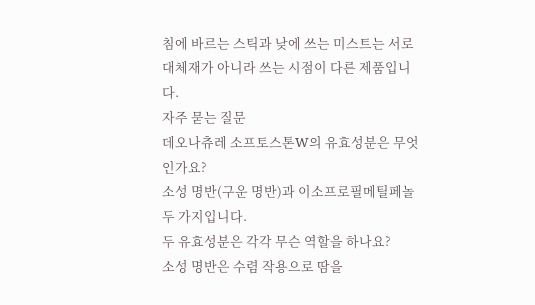침에 바르는 스틱과 낮에 쓰는 미스트는 서로 대체재가 아니라 쓰는 시점이 다른 제품입니다.
자주 묻는 질문
데오나츄레 소프토스톤W의 유효성분은 무엇인가요?
소성 명반(구운 명반)과 이소프로필메틸페놀 두 가지입니다.
두 유효성분은 각각 무슨 역할을 하나요?
소성 명반은 수렴 작용으로 땀을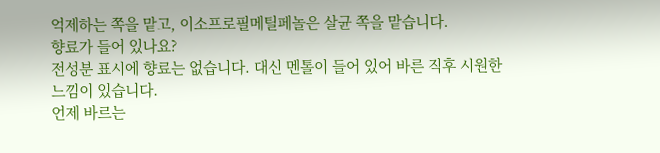억제하는 쪽을 맡고, 이소프로필메틸페놀은 살균 쪽을 맡습니다.
향료가 들어 있나요?
전성분 표시에 향료는 없습니다. 대신 멘톨이 들어 있어 바른 직후 시원한 느낌이 있습니다.
언제 바르는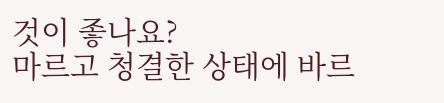것이 좋나요?
마르고 청결한 상태에 바르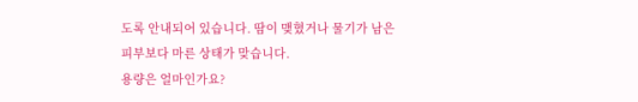도록 안내되어 있습니다. 땀이 맺혔거나 물기가 남은 피부보다 마른 상태가 맞습니다.
용량은 얼마인가요?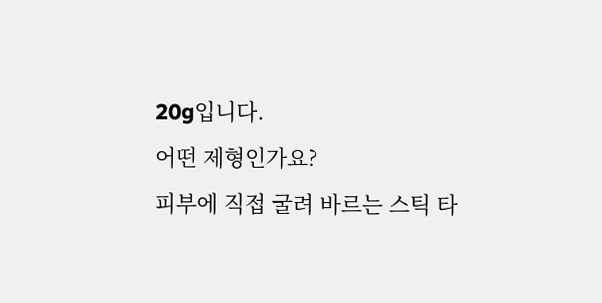20g입니다.
어떤 제형인가요?
피부에 직접 굴려 바르는 스틱 타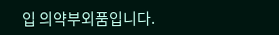입 의약부외품입니다.